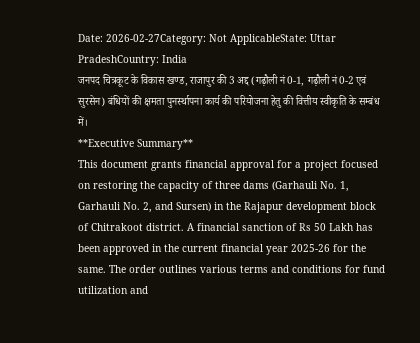Date: 2026-02-27Category: Not ApplicableState: Uttar PradeshCountry: India
जनपद चित्रकूट के विकास खण्ड, राजापुर की 3 अद्द (गढ़ौली नं0-1, गढ़ौली नं0-2 एवं सुरसेन) बंधियों की क्षमता पुनर्स्थापना कार्य की परियोजना हेतु की वित्तीय स्वीकृति के सम्बंध में।
**Executive Summary**
This document grants financial approval for a project focused on restoring the capacity of three dams (Garhauli No. 1, Garhauli No. 2, and Sursen) in the Rajapur development block of Chitrakoot district. A financial sanction of Rs 50 Lakh has been approved in the current financial year 2025-26 for the same. The order outlines various terms and conditions for fund utilization and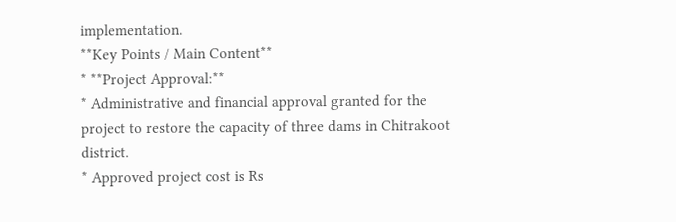implementation.
**Key Points / Main Content**
* **Project Approval:**
* Administrative and financial approval granted for the project to restore the capacity of three dams in Chitrakoot district.
* Approved project cost is Rs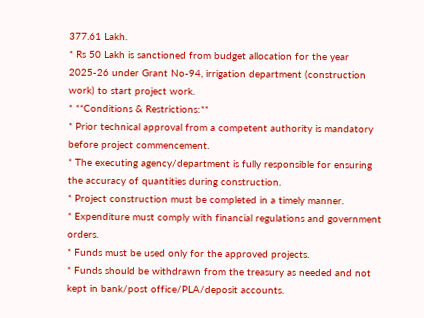377.61 Lakh.
* Rs 50 Lakh is sanctioned from budget allocation for the year 2025-26 under Grant No-94, irrigation department (construction work) to start project work.
* **Conditions & Restrictions:**
* Prior technical approval from a competent authority is mandatory before project commencement.
* The executing agency/department is fully responsible for ensuring the accuracy of quantities during construction.
* Project construction must be completed in a timely manner.
* Expenditure must comply with financial regulations and government orders.
* Funds must be used only for the approved projects.
* Funds should be withdrawn from the treasury as needed and not kept in bank/post office/PLA/deposit accounts.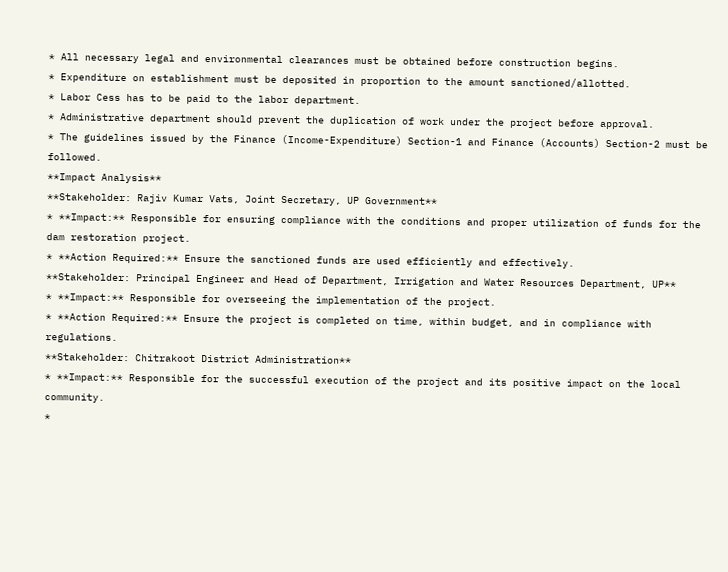* All necessary legal and environmental clearances must be obtained before construction begins.
* Expenditure on establishment must be deposited in proportion to the amount sanctioned/allotted.
* Labor Cess has to be paid to the labor department.
* Administrative department should prevent the duplication of work under the project before approval.
* The guidelines issued by the Finance (Income-Expenditure) Section-1 and Finance (Accounts) Section-2 must be followed.
**Impact Analysis**
**Stakeholder: Rajiv Kumar Vats, Joint Secretary, UP Government**
* **Impact:** Responsible for ensuring compliance with the conditions and proper utilization of funds for the dam restoration project.
* **Action Required:** Ensure the sanctioned funds are used efficiently and effectively.
**Stakeholder: Principal Engineer and Head of Department, Irrigation and Water Resources Department, UP**
* **Impact:** Responsible for overseeing the implementation of the project.
* **Action Required:** Ensure the project is completed on time, within budget, and in compliance with regulations.
**Stakeholder: Chitrakoot District Administration**
* **Impact:** Responsible for the successful execution of the project and its positive impact on the local community.
*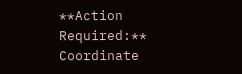**Action Required:** Coordinate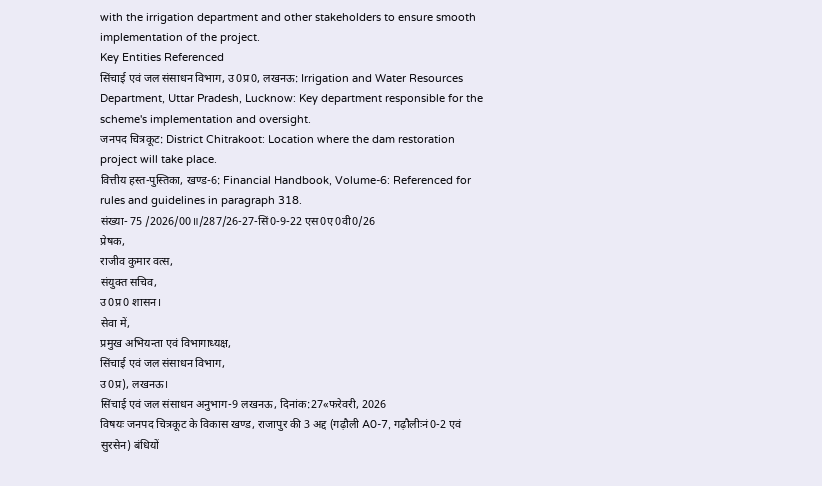with the irrigation department and other stakeholders to ensure smooth implementation of the project.
Key Entities Referenced
सिंचाई एवं जल संसाधन विभाग, उ0प्र0, लखनऊ: Irrigation and Water Resources Department, Uttar Pradesh, Lucknow: Key department responsible for the scheme's implementation and oversight.
जनपद चित्रकूट: District Chitrakoot: Location where the dam restoration project will take place.
वित्तीय हस्त-पुस्तिका, खण्ड-6: Financial Handbook, Volume-6: Referenced for rules and guidelines in paragraph 318.
संख्या- 75 /2026/00॥/287/26-27-सिं0-9-22 एस0ए0वी0/26
प्रेषक,
राजीव कुमार वत्स,
संयुक्त सचिव,
उ0प्र0 शासन।
सेवा में,
प्रमुख अभियन्ता एवं विभागाध्यक्ष,
सिंचाई एवं जल संसाधन विभाग,
उ0प्र), लखनऊ।
सिंचाई एवं जल संसाधन अनुभाग-9 लखनऊ, दिनांक:27«फरेवरी, 2026
विषयः जनपद चित्रकूट के विकास खण्ड, राजापुर की 3 अद्द (गढ़ौली A0-7, गढ़ौलीःनं0-2 एवं सुरसेन) बंधियों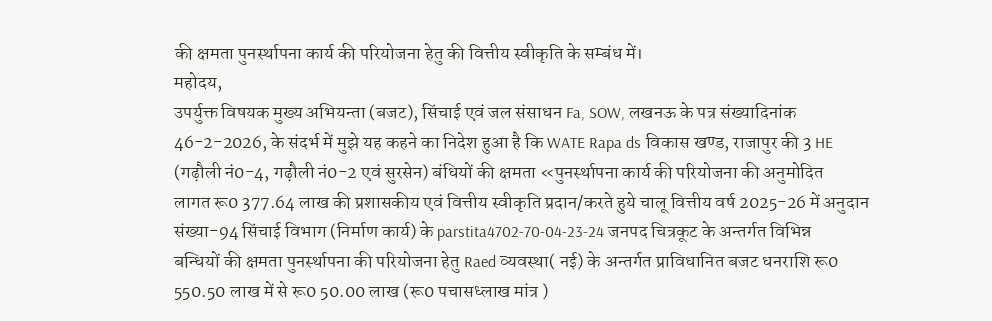की क्षमता पुनर्स्थापना कार्य की परियोजना हेतु की वित्तीय स्वीकृति के सम्बंध में।
महोदय,
उपर्युक्त विषयक मुख्य अभियन्ता (बजट), सिंचाई एवं जल संसाधन Fa, SOW, लखनऊ के पत्र संख्यादिनांक
46-2-2026, के संदर्भ में मुझे यह कहने का निदेश हुआ है कि WATE Rapa ds विकास खण्ड, राजापुर की 3 HE
(गढ़ौली नं0-4, गढ़ौली नं0-2 एवं सुरसेन) बंधियों की क्षमता «पुनर्स्थापना कार्य की परियोजना की अनुमोदित
लागत रू0 377.64 लाख की प्रशासकीय एवं वित्तीय स्वीकृति प्रदान/करते हुये चालू वित्तीय वर्ष 2025-26 में अनुदान
संख्या-94 सिंचाई विभाग (निर्माण कार्य) के parstita4702-70-04-23-24 जनपद चित्रकूट के अन्तर्गत विभिन्न
बन्धियों की क्षमता पुनर्स्थापना की परियोजना हेतु Raed व्यवस्था( नई) के अन्तर्गत प्राविधानित बजट धनराशि रू0
550.50 लाख में से रू0 50.00 लाख (रू0 पचासध्लाख मांत्र )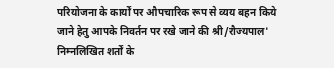परियोजना के कार्यों पर औपचारिक रूप से व्यय बहन किये
जाने हेतु आपके निवर्तन पर रखे जाने की श्री/रौज्यपाल' निम्नलिखित शर्तों के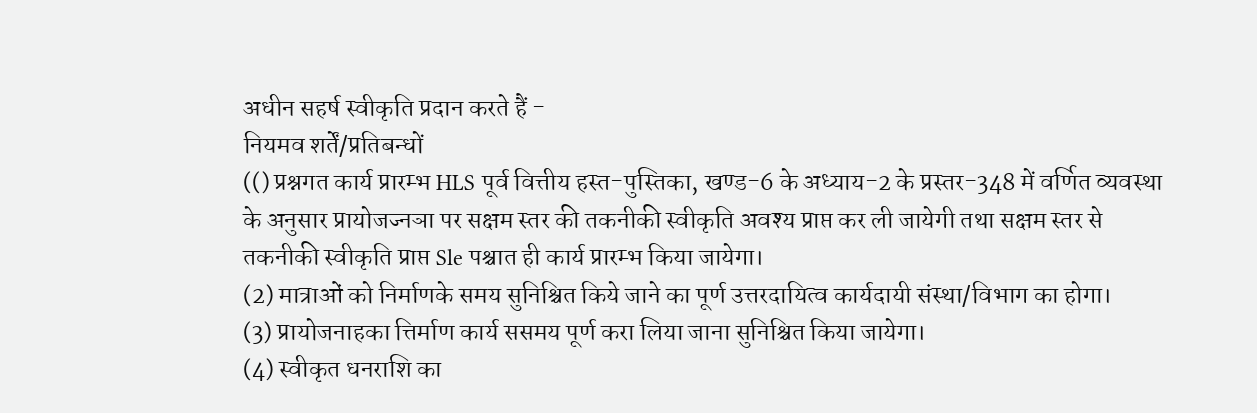अधीन सहर्ष स्वीकृति प्रदान करते हैं -
नियमव शर्तें/प्रतिबन्धों
(() प्रश्नगत कार्य प्रारम्भ HLS पूर्व वित्तीय हस्त-पुस्तिका, खण्ड-6 के अध्याय-2 के प्रस्तर-348 में वर्णित व्यवस्था
के अनुसार प्रायोजज्नञा पर सक्षम स्तर की तकनीकी स्वीकृति अवश्य प्राप्त कर ली जायेगी तथा सक्षम स्तर से
तकनीकी स्वीकृति प्राप्त Sle पश्चात ही कार्य प्रारम्भ किया जायेगा।
(2) मात्राओं को निर्माणके समय सुनिश्चित किये जाने का पूर्ण उत्तरदायित्व कार्यदायी संस्था/विभाग का होगा।
(3) प्रायोजनाहका त्तिर्माण कार्य ससमय पूर्ण करा लिया जाना सुनिश्चित किया जायेगा।
(4) स्वीकृत धनराशि का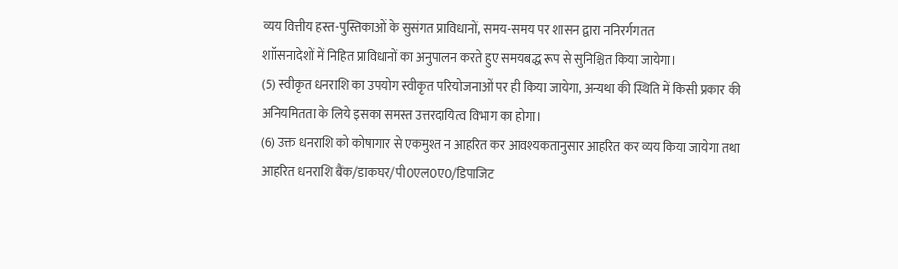व्यय वित्तीय हस्त-पुस्तिकाओं के सुसंगत प्राविधानों, समय-समय पर शासन द्वारा ननिरर्गगतत
शाॉसनादेशों में निहित प्राविधानों का अनुपालन करते हुए समयबद्ध रूप से सुनिश्चित किया जायेगा।
(5) स्वीकृत धनराशि का उपयोग स्वीकृत परियोजनाओं पर ही किया जायेगा, अन्यथा की स्थिति में किसी प्रकार की
अनियमितता के लिये इसका समस्त उत्तरदायित्व विभाग का होगा।
(6) उक्त धनराशि को कोषागार से एकमुश्त न आहरित कर आवश्यकतानुसार आहरित कर व्यय किया जायेगा तथा
आहरित धनराशि बैंक/डाकघर/पी0एल0ए0/डिपाजिट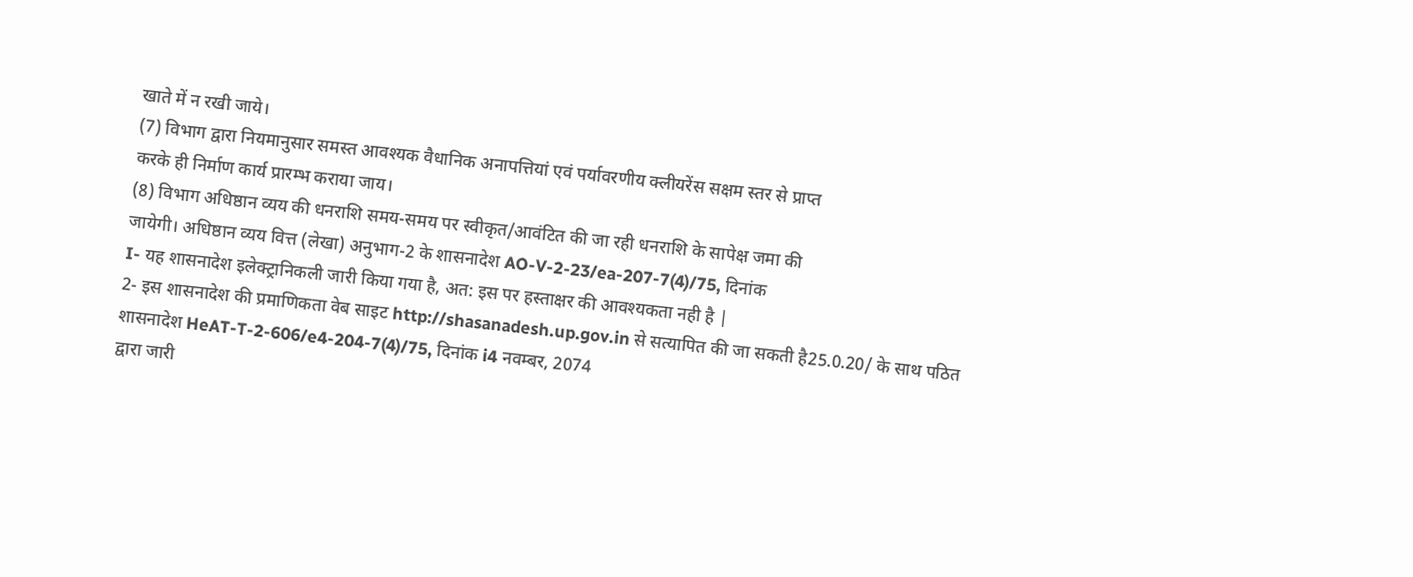खाते में न रखी जाये।
(7) विभाग द्वारा नियमानुसार समस्त आवश्यक वैधानिक अनापत्तियां एवं पर्यावरणीय क्लीयरेंस सक्षम स्तर से प्राप्त
करके ही निर्माण कार्य प्रारम्भ कराया जाय।
(8) विभाग अधिष्ठान व्यय की धनराशि समय-समय पर स्वीकृत/आवंटित की जा रही धनराशि के सापेक्ष जमा की
जायेगी। अधिष्ठान व्यय वित्त (लेखा) अनुभाग-2 के शासनादेश AO-V-2-23/ea-207-7(4)/75, दिनांक
I- यह शासनादेश इलेक्ट्रानिकली जारी किया गया है, अत: इस पर हस्ताक्षर की आवश्यकता नही है |
2- इस शासनादेश की प्रमाणिकता वेब साइट http://shasanadesh.up.gov.in से सत्यापित की जा सकती है25.0.20/ के साथ पठित शासनादेश HeAT-T-2-606/e4-204-7(4)/75, दिनांक i4 नवम्बर, 2074
द्वारा जारी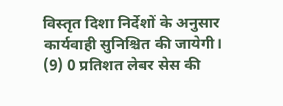विस्तृत दिशा निर्देशों के अनुसार कार्यवाही सुनिश्चित की जायेगी।
(9) 0 प्रतिशत लेबर सेस की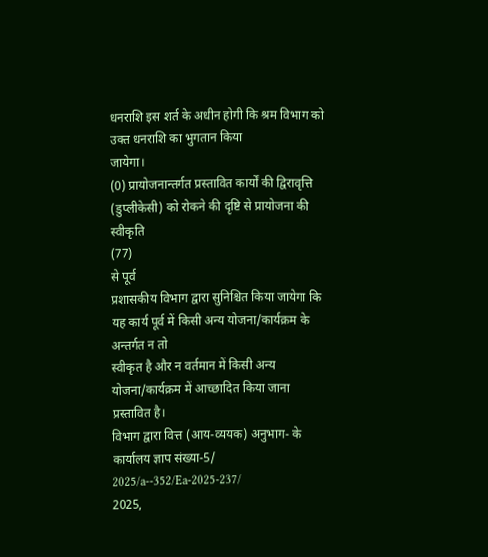धनराशि इस शर्त के अधीन होगी कि श्रम विभाग को उक्त धनराशि का भुगतान किया
जायेगा।
(0) प्रायोजनान्तर्गत प्रस्तावित कार्यों की द्विरावृत्ति (डुप्लीकेसी) को रोकने की दृष्टि से प्रायोजना की स्वीकृति
(77)
से पूर्व
प्रशासकीय विभाग द्वारा सुनिश्चित किया जायेगा कि यह कार्य पूर्व में किसी अन्य योजना/कार्यक्रम के अन्तर्गत न तो
स्वीकृत है और न वर्तमान में किसी अन्य योजना/कार्यक्रम में आच्छादित किया जाना प्रस्तावित है।
विभाग द्वारा वित्त (आय-व्ययक) अनुभाग- के कार्यालय ज्ञाप संख्या-5/ 2025/a--352/Ea-2025-237/
2025,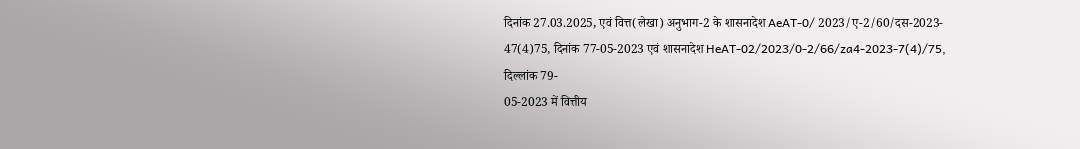दिनांक 27.03.2025, एवं वित्त(लेखा) अनुभाग-2 के शासनादेश AeAT-0/ 2023/ए-2/60/दस-2023-
47(4)75, दिनांक 77-05-2023 एवं शासनादेश HeAT-02/2023/0-2/66/za4-2023-7(4)/75, दिल्लांक 79-
05-2023 में वित्तीय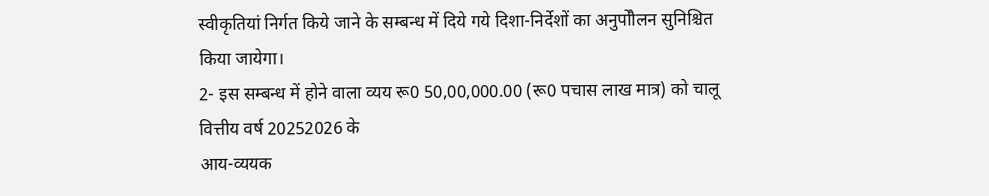स्वीकृतियां निर्गत किये जाने के सम्बन्ध में दिये गये दिशा-निर्देशों का अनुपोौलन सुनिश्चित
किया जायेगा।
2- इस सम्बन्ध में होने वाला व्यय रू0 50,00,000.00 (रू0 पचास लाख मात्र) को चालू वित्तीय वर्ष 20252026 के
आय-व्ययक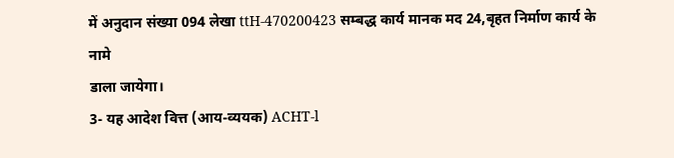में अनुदान संख्या 094 लेखा ttH-470200423 सम्बद्ध कार्य मानक मद 24,बृहत निर्माण कार्य के नामे
डाला जायेगा।
3- यह आदेश वित्त (आय-व्ययक) ACHT-l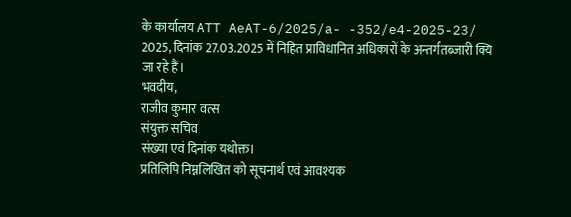के कार्यालय ATT AeAT-6/2025/a- -352/e4-2025-23/
2025, दिनांक 27.03.2025 में निहित प्राविधानित अधिकारों के अन्तर्गतब्जारी क्यि जा रहे हैं।
भवदीय,
राजीव कुमार वत्स
संयुक्त सचिव
संख्या एवं दिनांक यथोक्त।
प्रतिलिपि निम्नलिखित को सूचनार्थ एवं आवश्यक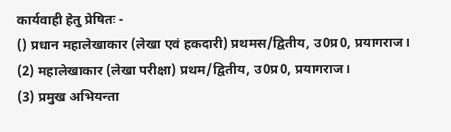कार्यवाही हेतु प्रेषितः -
() प्रधान महालेखाकार (लेखा एवं हकदारी) प्रथमस/द्वितीय, उ0प्र0, प्रयागराज।
(2) महालेखाकार (लेखा परीक्षा) प्रथम/द्वितीय, उ0प्र0, प्रयागराज।
(3) प्रमुख अभियन्ता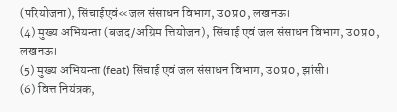(परियोजना), सिंचाईएवं«जल संसाधन विभाग, उ0प्र0, लखनऊ।
(4) मुख्य अभियन्ता (बजद/अग्रिम त्तियोजन), सिंचाई एवं जल संसाधन विभाग, उ0प्र0, लखनऊ।
(5) मुख्य अभियन्ता (feat) सिंचाई एवं जल संसाधन विभाग, उ0प्र0, झांसी।
(6) वित्त नियंत्रक,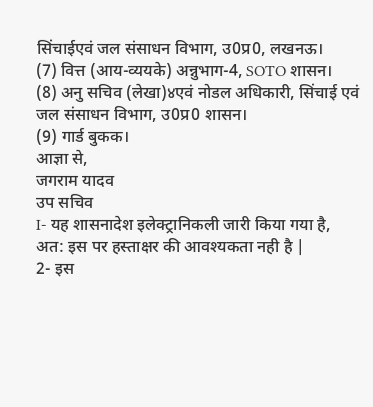सिंचाईएवं जल संसाधन विभाग, उ0प्र0, लखनऊ।
(7) वित्त (आय-व्ययके) अन्नुभाग-4, SOTO शासन।
(8) अनु सचिव (लेखा)४एवं नोडल अधिकारी, सिंचाई एवं जल संसाधन विभाग, उ0प्र0 शासन।
(9) गार्ड बुकक।
आज्ञा से,
जगराम यादव
उप सचिव
I- यह शासनादेश इलेक्ट्रानिकली जारी किया गया है, अत: इस पर हस्ताक्षर की आवश्यकता नही है |
2- इस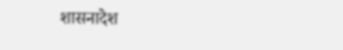शासनादेश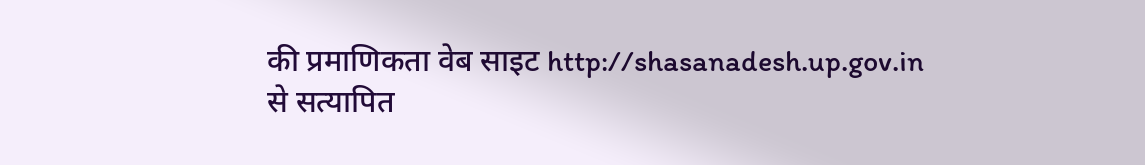की प्रमाणिकता वेब साइट http://shasanadesh.up.gov.in से सत्यापित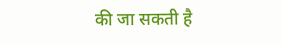की जा सकती है